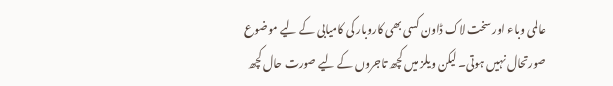عالمی وباء اور سخت لاک ڈاون کسی بھی کاروبار کی کامیابی کے لیے موضوع صورتحال نہیں ہوتی۔ لیکن ویلز میں کچھ تاجروں کے لیے صورت حال کچھ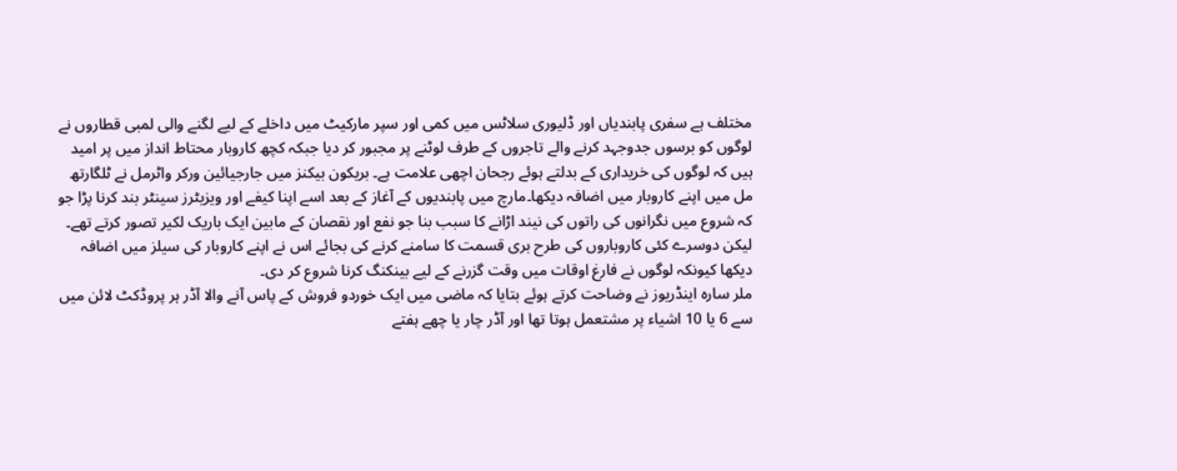مختلف ہے سفری پابندیاں اور ڈلیوری سلاٹس میں کمی اور سپر مارکیٹ میں داخلے کے لیے لگنے والی لمبی قطاروں نے لوگوں کو برسوں جدوجہد کرنے والے تاجروں کے طرف لوٹنے پر مجبور کر دیا جبکہ کچھ کاروبار محتاط انداز میں پر امید ہیں کہ لوگوں کی خریداری کے بدلتے ہوئے رجحان اچھی علامت ہے۔ بریکون بیکنز میں جارجیائین ورکر واٹرمل نے ٹلگارتھ مل میں اپنے کاروبار میں اضافہ دیکھا۔مارچ میں پابندیوں کے آغاز کے بعد اسے اپنا کیفے اور ویزیٹرز سینٹر بند کرنا پڑا جو کہ شروع میں نگرانوں کی راتوں کی نیند اڑانے کا سبب بنا جو نفع اور نقصان کے مابین ایک باریک لکیر تصور کرتے تھے۔ لیکن دوسرے کئی کاروباروں کی طرح بری قسمت کا سامنے کرنے کی بجائے اس نے اپنے کاروبار کی سیلز میں اضافہ دیکھا کیونکہ لوگوں نے فارغ اوقات میں وقت گزرنے کے لیے بینکنگ کرنا شروع کر دی۔
ملر سارہ اینڈریوز نے وضاحت کرتے ہوئے بتایا کہ ماضی میں ایک خوردو فروش کے پاس آنے والا آڈر ہر پروڈکٹ لائن میں سے 6 یا 10 اشیاء پر مشتعمل ہوتا تھا اور آڈر چار یا چھے ہفتے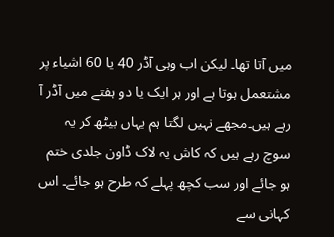میں آتا تھا۔ لیکن اب وہی آڈر 40 یا 60 اشیاء پر مشتعمل ہوتا ہے اور ہر ایک یا دو ہفتے میں آڈر آ رہے ہیں۔مجھے نہیں لگتا ہم یہاں بیٹھ کر یہ سوچ رہے ہیں کہ کاش یہ لاک ڈاون جلدی ختم ہو جائے اور سب کچھ پہلے کہ طرح ہو جائے۔ اس کہانی سے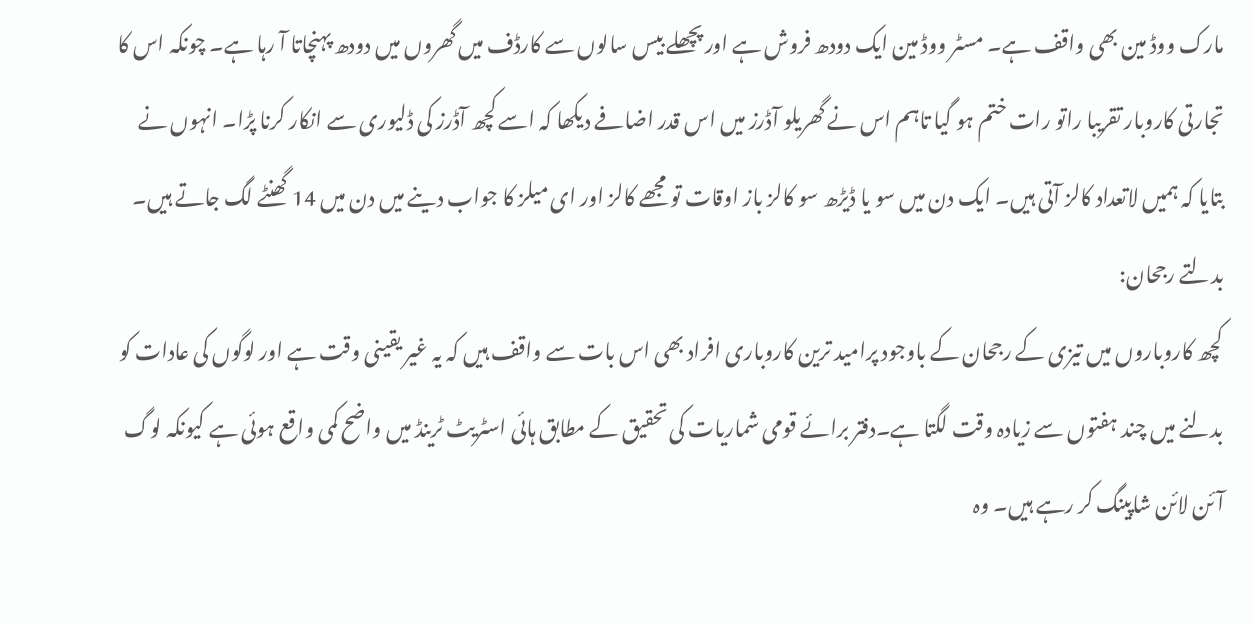مارک ووڈ مین بھی واقف ہے۔ مسٹر ووڈ مین ایک دودھ فروش ہے اور پچھلے بیس سالوں سے کارڈف میں گھروں میں دودھ پہنچاتا آ رہا ہے۔ چونکہ اس کا تجارتی کاروبار تقریبا راتو رات ختم ہو گیا تاہم اس نے گھریلو آڈرز میں اس قدر اضافے دیکھا کہ اسے کچھ آڈرز کی ڈلیوری سے انکار کرنا پڑا۔ انہوں نے بتایا کہ ہمیں لاتعداد کالز آتی ہیں۔ ایک دن میں سو یا ڈیڑھ سو کالز باز اوقات تو مجھے کالز اور ای میلز کا جواب دینے میں دن میں 14 گھنٹے لگ جاتے ہیں۔
بدلتے رجحان:
کچھ کاروباروں میں تیزی کے رجحان کے باوجود پرامید ترین کاروباری افراد بھی اس بات سے واقف ہیں کہ یہ غیر یقینی وقت ہے اور لوگوں کی عادات کو بدلنے میں چند ہفتوں سے زیادہ وقت لگتا ہے۔دفتر برائے قومی شماریات کی تحقیق کے مطابق ہائی اسٹریٹ ٹرینڈ میں واضح کمی واقع ہوئی ہے کیونکہ لوگ آئن لائن شاپینگ کر رہے ہیں۔ وہ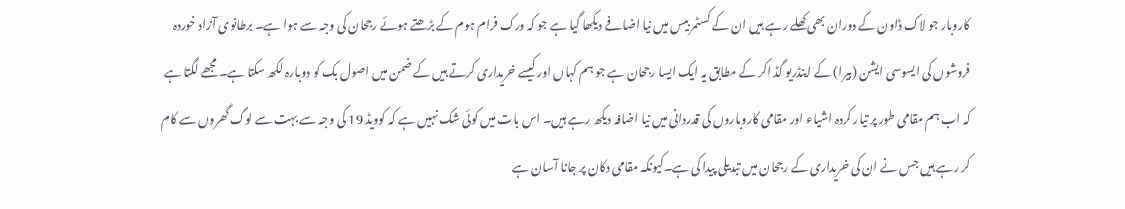کاروبار جو لاک ڈاون کے دوران بھی کھلے رہے ہیں ان کے کسٹمر بیس میں نیا اضافے دیکھا گیا ہے جو کہ ورک فرام ہوم کے بڑھتے ہوئے رجحان کی وجہ سے ہوا ہے۔ برطانوی آزاد خوردہ فروشوں کی ایسوسی ایشن (بیرا) کے اینڈریو گڈ اکر کے مطابق یہ ایک ایسا رجحان ہے جو ہم کہاں اور کیسے خریداری کرتے ہیں کے ضمن میں اصول بک کو دوبارہ لکھ سکتا ہے۔ مجھے لگتا ہے کہ اب ہم مقامی طور پر تیار کردہ اشیاء اور مقامی کاروباروں کی قدردانی میں نیا اضافہ دیکھ رہے ہیں۔ اس بات میں کوئی شک نہیں ہے کہ کوویڈ 19 کی وجہ سے بہت سے لوگ گھروں سے کام کر رہے ہیں جس نے ان کی خریداری کے رجحان میں تبدیلی پیدا کی ہے۔کیونکہ مقامی دکان پر جانا آسان ہے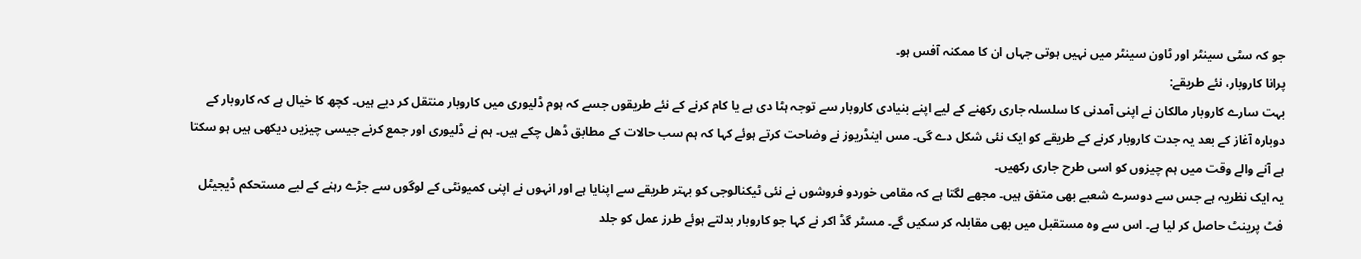جو کہ سٹی سینٹر اور ٹاون سینٹر میں نہیں ہوتی جہاں ان کا ممکنہ آفس ہو۔
پرانا کاروبار، نئے طریقے:
بہت سارے کاروبار مالکان نے اپنی آمدنی کا سلسلہ جاری رکھنے کے لیے اپنے بنیادی کاروبار سے توجہ ہٹا دی ہے یا کام کرنے کے نئے طریقوں جسے کہ ہوم ڈلیوری میں کاروبار منتقل کر دیے ہیں۔ کچھ کا خیال ہے کہ کاروبار کے دوبارہ آغاز کے بعد یہ جدت کاروبار کرنے کے طریقے کو ایک نئی شکل دے گی۔ مس اینڈریوز نے وضاحت کرتے ہوئے کہا کہ ہم سب حالات کے مطابق ڈھل چکے ہیں۔ ہم نے ڈلیوری اور جمع کرنے جیسی چیزیں دیکھی ہیں ہو سکتا ہے آنے والے وقت میں ہم چیزوں کو اسی طرح جاری رکھیں۔
یہ ایک نظریہ ہے جس سے دوسرے شعبے بھی متفق ہیں۔ مجھے لگتا ہے کہ مقامی خوردو فروشوں نے نئی ٹیکنالوجی کو بہتر طریقے سے اپنایا ہے اور انہوں نے اپنی کمیونٹی کے لوگوں سے جڑے رہنے کے لیے مستحکم ڈیجیٹل فٹ پرینٹ حاصل کر لیا ہے۔ اس سے وہ مستقبل میں بھی مقابلہ کر سکیں گے۔ مسٹر گڈ اکر نے کہا جو کاروبار بدلتے ہوئے طرز عمل کو جلد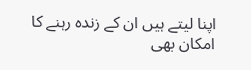اپنا لیتے ہیں ان کے زندہ رہنے کا امکان بھی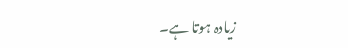زیادہ ہوتا ہے۔